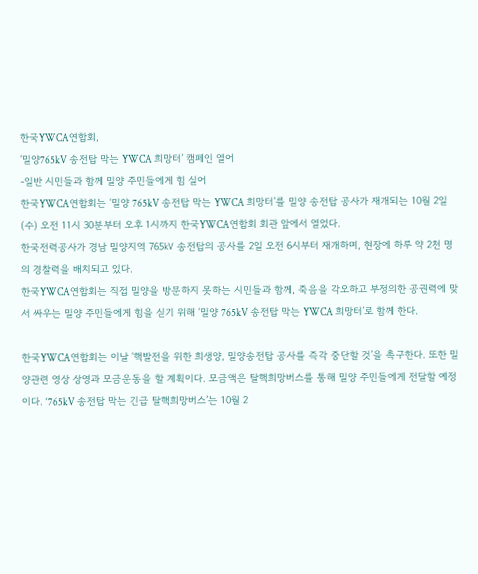한국YWCA연합회,
‘밀양765kV 송전탑 막는 YWCA 희망터’ 캠페인 열어
-일반 시민들과 함께 밀양 주민들에게 힘 실어
한국YWCA연합회는 ‘밀양 765kV 송전탑 막는 YWCA 희망터’를 밀양 송전탑 공사가 재개되는 10월 2일(수) 오전 11시 30분부터 오후 1시까지 한국YWCA연합회 회관 앞에서 열었다.
한국전력공사가 경남 밀양지역 765㎸ 송전탑의 공사를 2일 오전 6시부터 재개하며, 현장에 하루 약 2천 명의 경찰력을 배치되고 있다.
한국YWCA연합회는 직접 밀양을 방문하지 못하는 시민들과 함께, 죽음을 각오하고 부정의한 공권력에 맞서 싸우는 밀양 주민들에게 힘을 싣기 위해 ‘밀양 765kV 송전탑 막는 YWCA 희망터’로 함께 한다.

한국YWCA연합회는 이날 ‘핵발전을 위한 희생양, 밀양송전탑 공사를 즉각 중단할 것’을 촉구한다. 또한 밀양관련 영상 상영과 모금운동을 할 계획이다. 모금액은 탈핵희망버스를 통해 밀양 주민들에게 전달할 예정이다. ‘765kV 송전탑 막는 긴급 탈핵희망버스’는 10월 2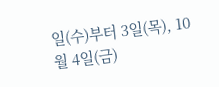일(수)부터 3일(목), 10월 4일(금)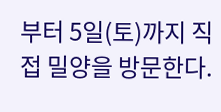부터 5일(토)까지 직접 밀양을 방문한다.